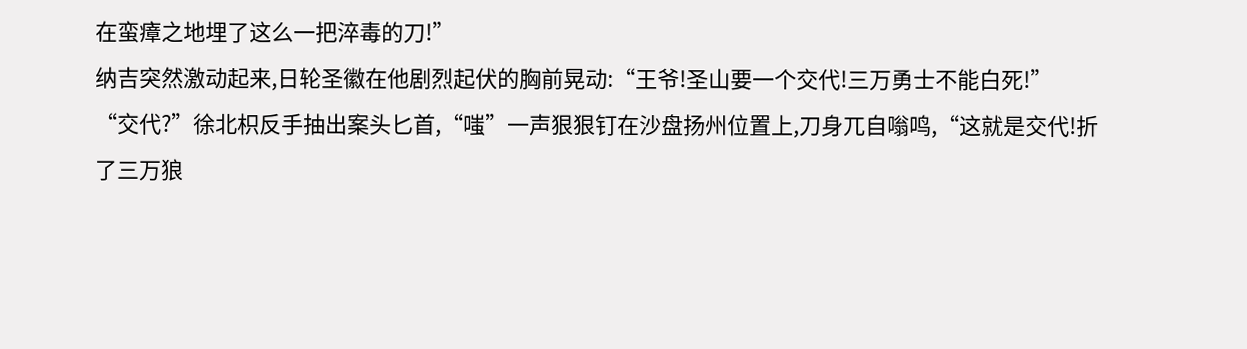在蛮瘴之地埋了这么一把淬毒的刀!”
纳吉突然激动起来,日轮圣徽在他剧烈起伏的胸前晃动:“王爷!圣山要一个交代!三万勇士不能白死!”
“交代?”徐北枳反手抽出案头匕首,“嗤”一声狠狠钉在沙盘扬州位置上,刀身兀自嗡鸣,“这就是交代!折了三万狼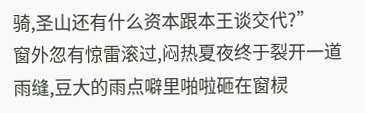骑,圣山还有什么资本跟本王谈交代?”
窗外忽有惊雷滚过,闷热夏夜终于裂开一道雨缝,豆大的雨点噼里啪啦砸在窗棂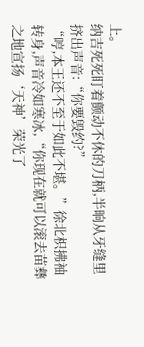上。
纳吉死死盯着颤动不休的刀柄,半晌从牙缝里挤出声音:“你要毁约?”
“哼,本王还不至于如此不堪。”徐北枳拂袖转身,声音冷如寒冰,“你现在就可以滚去苗彝之地宣扬‘天神’荣光了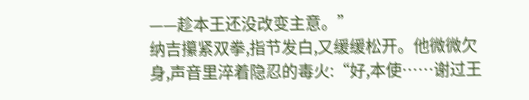——趁本王还没改变主意。”
纳吉攥紧双拳,指节发白,又缓缓松开。他微微欠身,声音里淬着隐忍的毒火:“好,本使……谢过王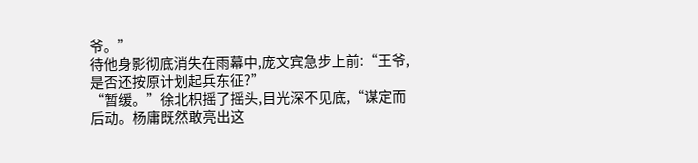爷。”
待他身影彻底消失在雨幕中,庞文宾急步上前:“王爷,是否还按原计划起兵东征?”
“暂缓。”徐北枳摇了摇头,目光深不见底,“谋定而后动。杨庸既然敢亮出这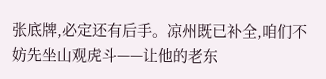张底牌,必定还有后手。凉州既已补全,咱们不妨先坐山观虎斗——让他的老东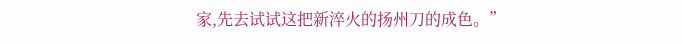家,先去试试这把新淬火的扬州刀的成色。”